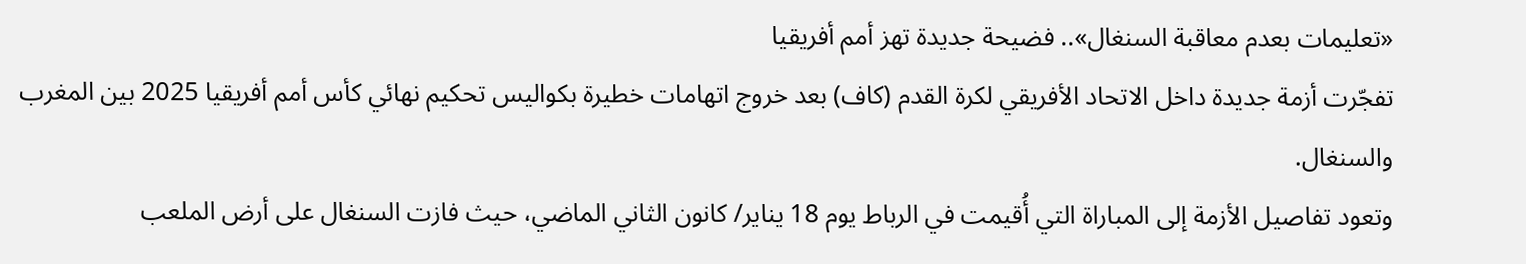«تعليمات بعدم معاقبة السنغال».. فضيحة جديدة تهز أمم أفريقيا
تفجّرت أزمة جديدة داخل الاتحاد الأفريقي لكرة القدم (كاف) بعد خروج اتهامات خطيرة بكواليس تحكيم نهائي كأس أمم أفريقيا 2025 بين المغرب والسنغال.
وتعود تفاصيل الأزمة إلى المباراة التي أُقيمت في الرباط يوم 18 يناير/ كانون الثاني الماضي، حيث فازت السنغال على أرض الملعب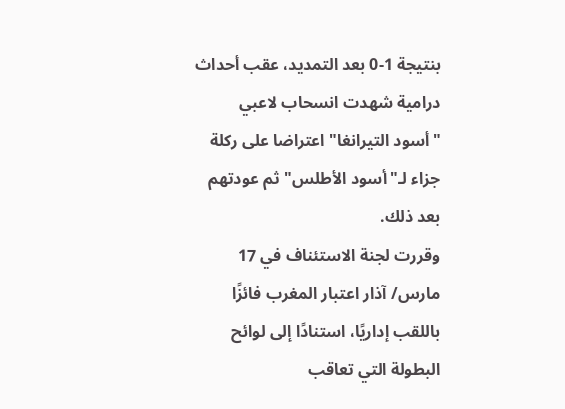بنتيجة 1-0 بعد التمديد، عقب أحداث درامية شهدت انسحاب لاعبي "أسود التيرانغا" اعتراضا على ركلة جزاء لـ"أسود الأطلس" ثم عودتهم بعد ذلك.
وقررت لجنة الاستئناف في 17 مارس/ آذار اعتبار المغرب فائزًا باللقب إداريًا، استنادًا إلى لوائح البطولة التي تعاقب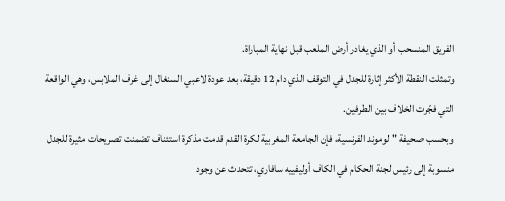الفريق المنسحب أو الذي يغادر أرض الملعب قبل نهاية المباراة.
وتمثلت النقطة الأكثر إثارة للجدل في التوقف الذي دام 12 دقيقة، بعد عودة لاعبي السنغال إلى غرف الملابس، وهي الواقعة التي فجّرت الخلاف بين الطرفين.
وبحسب صحيفة "لوموند الفرنسية، فإن الجامعة المغربية لكرة القدم قدمت مذكرة استئناف تضمنت تصريحات مثيرة للجدل منسوبة إلى رئيس لجنة الحكام في الكاف أوليفييه سافاري، تتحدث عن وجود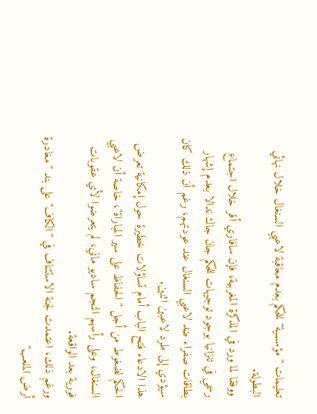تعليمات "مؤسسية" للحكم بعدم معاقبة لاعبي السنغال خلال نهائي البطولة.
ووفقا لما ورد في المذكرة المغربية، فإن سافاري أقر خلال اجتماع رسمي في تنزانيا بوجود توجيهات للحكم جان جاك ندالا بعدم إشهار بطاقات صفراء ضد لاعبي السنغال عند عودتهم، رغم أن ذلك كان سيؤدي إلى طرد لاعبين اثنين.
هذا الادعاء فتح الباب أمام تساؤلات خطيرة حول إمكانية تعرض الحكم لضغوط من أجل "الحفاظ على سير المباراة"، خاصة أن لاعبي السنغال، وعلى رأسهم النجم ساديو ماني، لم يتعرضوا لأي عقوبات فورية بعد الواقعة.
ورغم ذلك، اعتمدت لجنة الاستئناف في "الكاف" على بند "مغادرة أرض الملعب"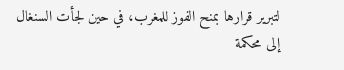لتبرير قرارها بمنح الفوز للمغرب، في حين لجأت السنغال إلى محكمة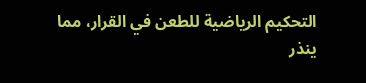التحكيم الرياضية للطعن في القرار، مما ينذر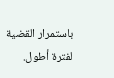باستمرار القضية لفترة أطول.